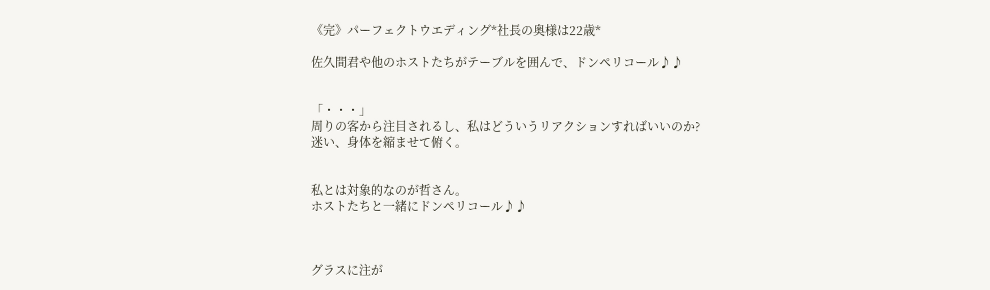《完》パーフェクトウエディング*社長の奥様は22歳*

佐久間君や他のホストたちがテーブルを囲んで、ドンペリコール♪♪


「・・・」
周りの客から注目されるし、私はどういうリアクションすればいいのか?
迷い、身体を縮ませて俯く。


私とは対象的なのが哲さん。
ホストたちと一緒にドンペリコール♪♪



グラスに注が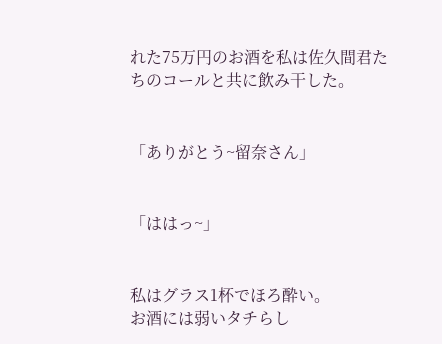れた75万円のお酒を私は佐久間君たちのコールと共に飲み干した。


「ありがとう~留奈さん」


「ははっ~」


私はグラス1杯でほろ酔い。
お酒には弱いタチらし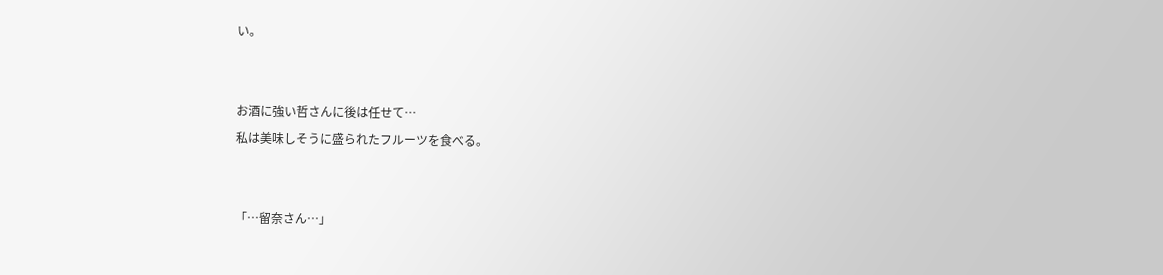い。


お酒に強い哲さんに後は任せて…
私は美味しそうに盛られたフルーツを食べる。


「…留奈さん…」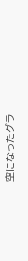空になったグラ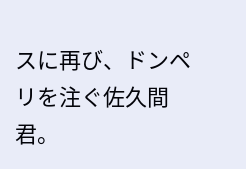スに再び、ドンペリを注ぐ佐久間君。